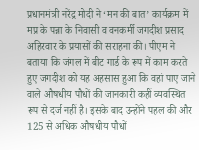प्रधानमंत्री नरेंद्र मोदी ने ‘मन की बात’ कार्यक्रम में मप्र के पन्ना के निवासी व वनकर्मी जगदीश प्रसाद अहिरवार के प्रयासों की सराहना की। पीएम ने बताया कि जंगल में बीट गार्ड के रूप में काम करते हुए जगदीश को यह अहसास हुआ कि वहां पाए जाने वाले औषधीय पौधों की जानकारी कहीं व्यवस्थित रूप से दर्ज नहीं है। इसके बाद उन्होंने पहल की और 125 से अधिक औषधीय पौधों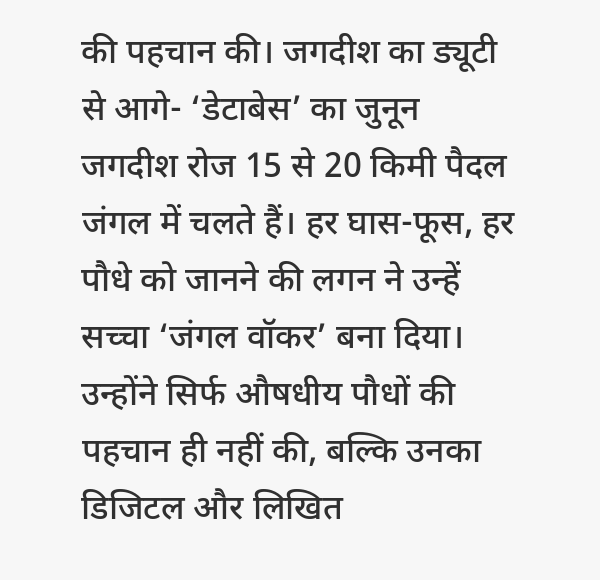की पहचान की। जगदीश का ड्यूटी से आगे- ‘डेटाबेस’ का जुनून
जगदीश रोज 15 से 20 किमी पैदल जंगल में चलते हैं। हर घास-फूस, हर पौधे को जानने की लगन ने उन्हें सच्चा ‘जंगल वॉकर’ बना दिया। उन्होंने सिर्फ औषधीय पौधों की पहचान ही नहीं की, बल्कि उनका डिजिटल और लिखित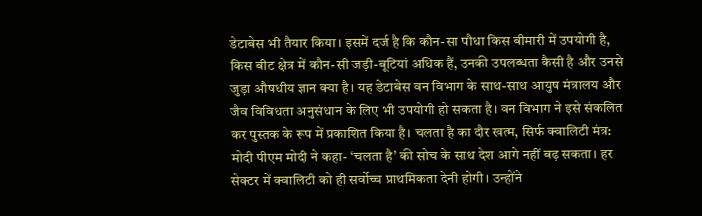डेटाबेस भी तैयार किया। इसमें दर्ज है कि कौन-सा पौधा किस बीमारी में उपयोगी है, किस बीट क्षेत्र में कौन-सी जड़ी-बूटियां अधिक हैं, उनकी उपलब्धता कैसी है और उनसे जुड़ा औषधीय ज्ञान क्या है। यह डेटाबेस वन विभाग के साथ-साथ आयुष मंत्रालय और जैव विविधता अनुसंधान के लिए भी उपयोगी हो सकता है। वन विभाग ने इसे संकलित कर पुस्तक के रूप में प्रकाशित किया है। चलता है का दौर खत्म, सिर्फ क्वालिटी मंत्र: मोदी पीएम मोदी ने कहा- ‘चलता है’ की सोच के साथ देश आगे नहीं बढ़ सकता। हर सेक्टर में क्वालिटी को ही सर्वोच्च प्राथमिकता देनी होगी। उन्होंने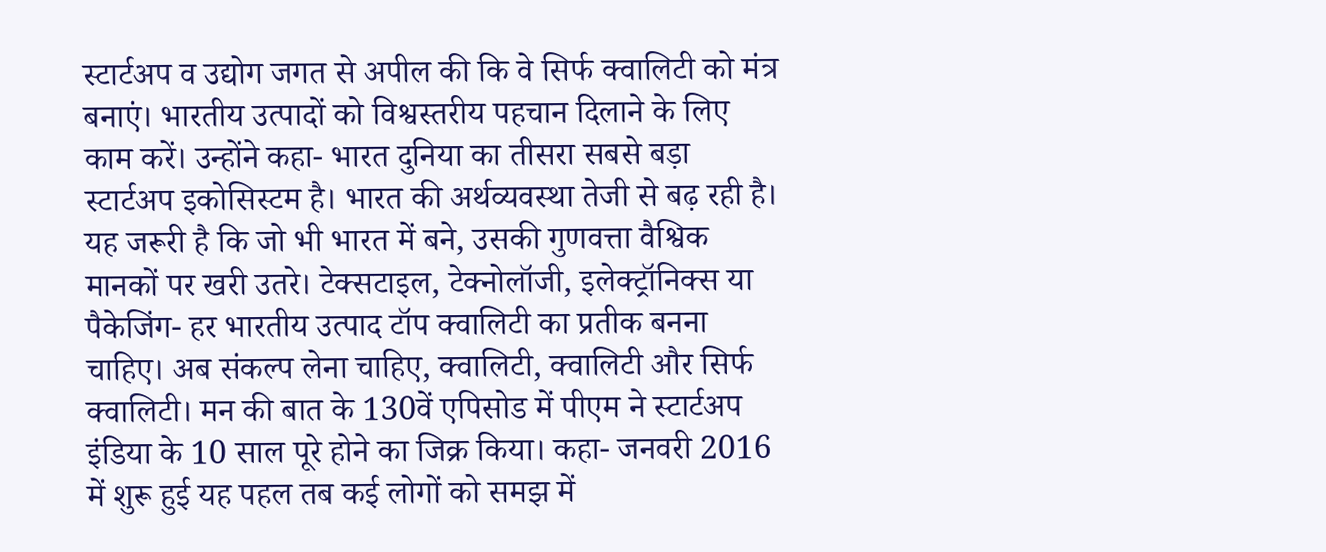स्टार्टअप व उद्योग जगत से अपील की कि वे सिर्फ क्वालिटी को मंत्र बनाएं। भारतीय उत्पादों को विश्वस्तरीय पहचान दिलाने के लिए काम करें। उन्होंने कहा- भारत दुनिया का तीसरा सबसे बड़ा स्टार्टअप इकोसिस्टम है। भारत की अर्थव्यवस्था तेजी से बढ़ रही है। यह जरूरी है कि जो भी भारत में बने, उसकी गुणवत्ता वैश्विक मानकों पर खरी उतरे। टेक्सटाइल, टेक्नोलॉजी, इलेक्ट्रॉनिक्स या पैकेजिंग- हर भारतीय उत्पाद टॉप क्वालिटी का प्रतीक बनना चाहिए। अब संकल्प लेना चाहिए, क्वालिटी, क्वालिटी और सिर्फ क्वालिटी। मन की बात के 130वें एपिसोड में पीएम ने स्टार्टअप इंडिया के 10 साल पूरे होने का जिक्र किया। कहा- जनवरी 2016 में शुरू हुई यह पहल तब कई लोगों को समझ में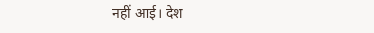नहीं आई। देश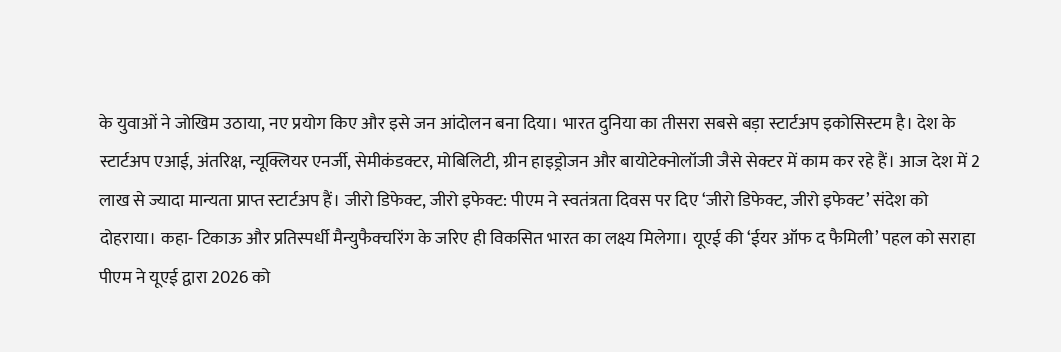के युवाओं ने जोखिम उठाया, नए प्रयोग किए और इसे जन आंदोलन बना दिया। भारत दुनिया का तीसरा सबसे बड़ा स्टार्टअप इकोसिस्टम है। देश के स्टार्टअप एआई, अंतरिक्ष, न्यूक्लियर एनर्जी, सेमीकंडक्टर, मोबिलिटी, ग्रीन हाइड्रोजन और बायोटेक्नोलॉजी जैसे सेक्टर में काम कर रहे हैं। आज देश में 2 लाख से ज्यादा मान्यता प्राप्त स्टार्टअप हैं। जीरो डिफेक्ट, जीरो इफेक्ट: पीएम ने स्वतंत्रता दिवस पर दिए ‘जीरो डिफेक्ट, जीरो इफेक्ट’ संदेश को दोहराया। कहा- टिकाऊ और प्रतिस्पर्धी मैन्युफैक्चरिंग के जरिए ही विकसित भारत का लक्ष्य मिलेगा। यूएई की ‘ईयर ऑफ द फैमिली’ पहल को सराहा
पीएम ने यूएई द्वारा 2026 को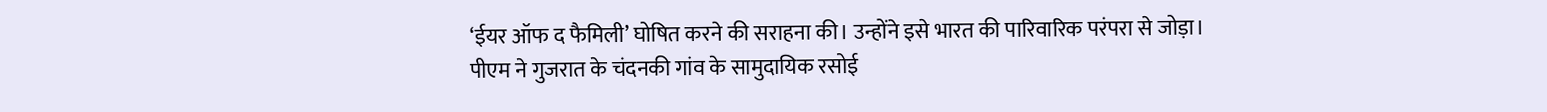‘ईयर ऑफ द फैमिली’ घोषित करने की सराहना की। उन्होंने इसे भारत की पारिवारिक परंपरा से जोड़ा। पीएम ने गुजरात के चंदनकी गांव के सामुदायिक रसोई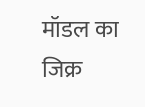मॉडल का जिक्र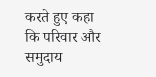करते हुए कहा कि परिवार और समुदाय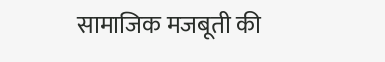सामाजिक मजबूती की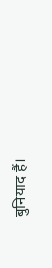बुनियाद हैं।